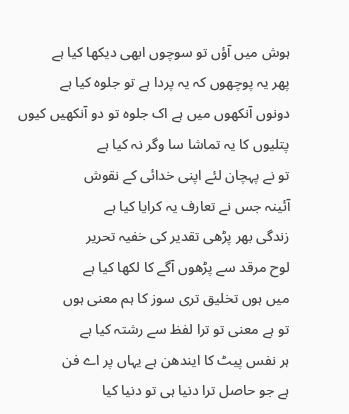ہوش میں آؤں تو سوچوں ابھی دیکھا کیا ہے
پھر یہ پوچھوں کہ یہ پردا ہے تو جلوہ کیا ہے
دونوں آنکھوں میں ہے اک جلوہ تو دو آنکھیں کیوں
پتلیوں کا یہ تماشا سا وگر نہ کیا ہے
تو نے پہچان لئے اپنی خدائی کے نقوش
آئینہ جس نے تعارف یہ کرایا کیا ہے
زندگی بھر پڑھی تقدیر کی خفیہ تحریر
لوح مرقد سے پڑھوں آگے کا لکھا کیا ہے
میں ہوں تخلیق تری سوز کا ہم معنی ہوں
تو ہے معنی تو ترا لفظ سے رشتہ کیا ہے
ہر نفس پیٹ کا ایندھن ہے یہاں پر اے فن
ہے جو حاصل ترا دنیا ہی تو دنیا کیا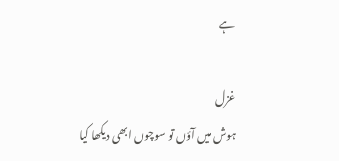ہے

غزل
ہوش میں آؤں تو سوچوں ابھی دیکھا کیا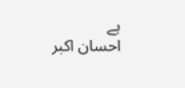ہے
احسان اکبر